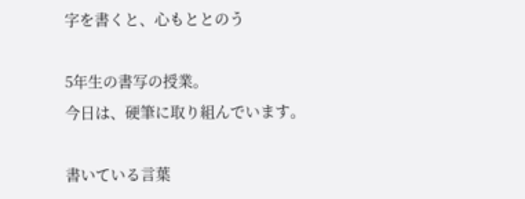字を書くと、心もととのう

5年生の書写の授業。
今日は、硬筆に取り組んでいます。

書いている言葉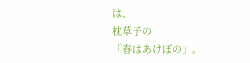は、
枕草子の
「春はあけぼの」。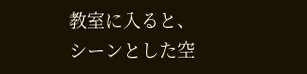教室に入ると、
シーンとした空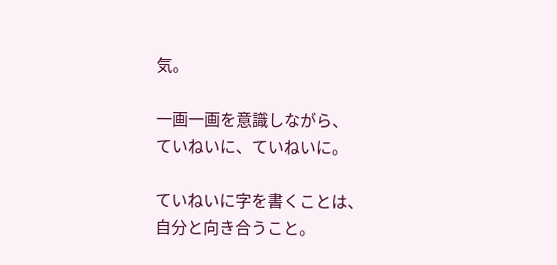気。

一画一画を意識しながら、
ていねいに、ていねいに。

ていねいに字を書くことは、
自分と向き合うこと。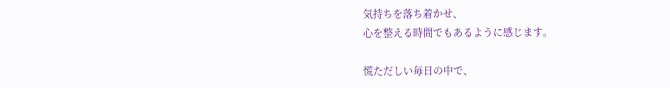気持ちを落ち着かせ、
心を整える時間でもあるように感じます。

慌ただしい毎日の中で、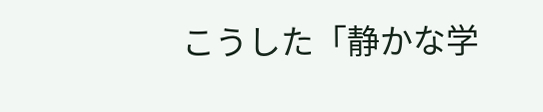こうした「静かな学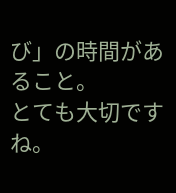び」の時間があること。
とても大切ですね。